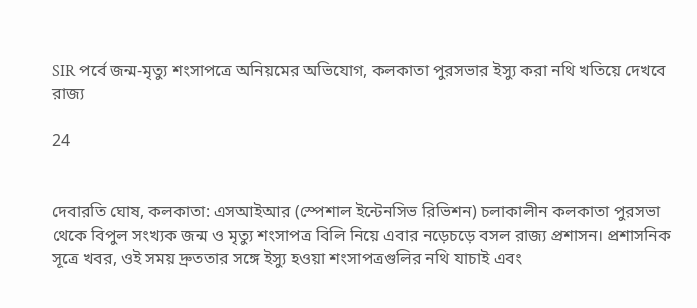SIR পর্বে জন্ম-মৃত্যু শংসাপত্রে অনিয়মের অভিযোগ, কলকাতা পুরসভার ইস্যু করা নথি খতিয়ে দেখবে রাজ্য

24


দেবারতি ঘোষ, কলকাতা: এসআইআর (স্পেশাল ইন্টেনসিভ রিভিশন) চলাকালীন কলকাতা পুরসভা থেকে বিপুল সংখ্যক জন্ম ও মৃত্যু শংসাপত্র বিলি নিয়ে এবার নড়েচড়ে বসল রাজ্য প্রশাসন। প্রশাসনিক সূত্রে খবর, ওই সময় দ্রুততার সঙ্গে ইস্যু হওয়া শংসাপত্রগুলির নথি যাচাই এবং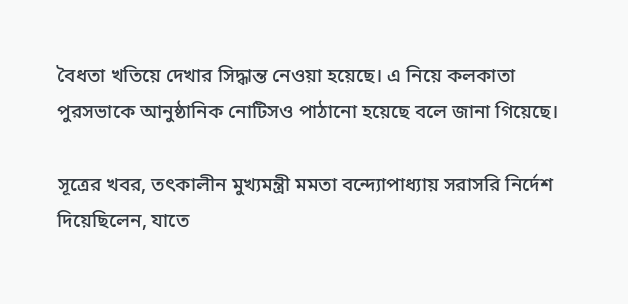বৈধতা খতিয়ে দেখার সিদ্ধান্ত নেওয়া হয়েছে। এ নিয়ে কলকাতা পুরসভাকে আনুষ্ঠানিক নোটিসও পাঠানো হয়েছে বলে জানা গিয়েছে।

সূত্রের খবর, তৎকালীন মুখ্যমন্ত্রী মমতা বন্দ্যোপাধ্যায় সরাসরি নির্দেশ দিয়েছিলেন, যাতে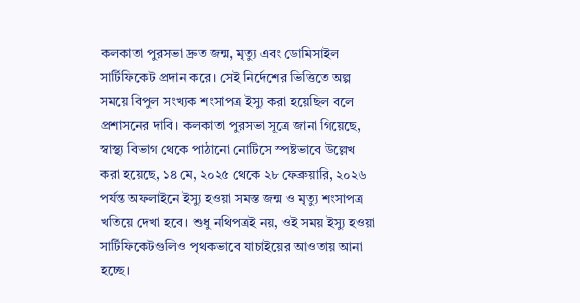কলকাতা পুরসভা দ্রুত জন্ম, মৃত্যু এবং ডোমিসাইল সার্টিফিকেট প্রদান করে। সেই নির্দেশের ভিত্তিতে অল্প সময়ে বিপুল সংখ্যক শংসাপত্র ইস্যু করা হয়েছিল বলে প্রশাসনের দাবি। কলকাতা পুরসভা সূত্রে জানা গিয়েছে, স্বাস্থ্য বিভাগ থেকে পাঠানো নোটিসে স্পষ্টভাবে উল্লেখ করা হয়েছে, ১৪ মে, ২০২৫ থেকে ২৮ ফেব্রুয়ারি, ২০২৬ পর্যন্ত অফলাইনে ইস্যু হওয়া সমস্ত জন্ম ও মৃত্যু শংসাপত্র খতিয়ে দেখা হবে। শুধু নথিপত্রই নয়, ওই সময় ইস্যু হওয়া সার্টিফিকেটগুলিও পৃথকভাবে যাচাইয়ের আওতায় আনা হচ্ছে।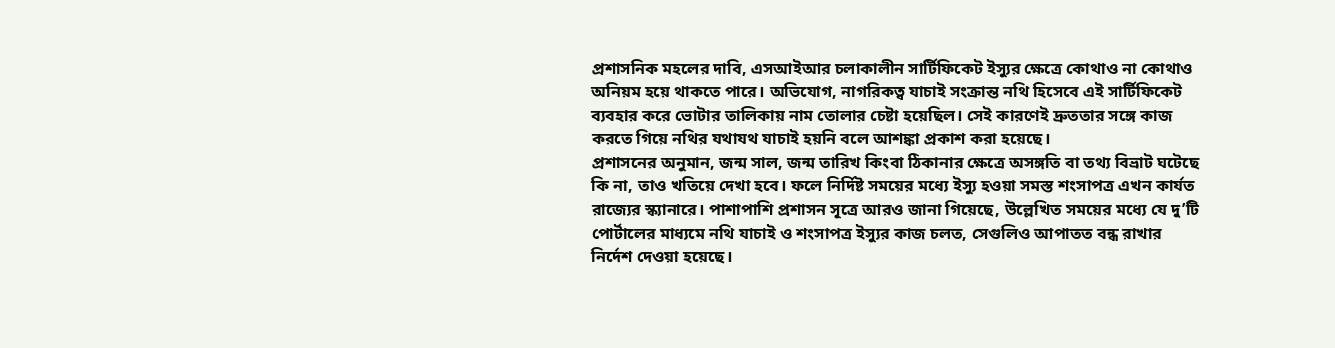প্রশাসনিক মহলের দাবি, এসআইআর চলাকালীন সার্টিফিকেট ইস্যুর ক্ষেত্রে কোথাও না কোথাও অনিয়ম হয়ে থাকতে পারে। অভিযোগ, নাগরিকত্ব যাচাই সংক্রান্ত নথি হিসেবে এই সার্টিফিকেট ব্যবহার করে ভোটার তালিকায় নাম তোলার চেষ্টা হয়েছিল। সেই কারণেই দ্রুততার সঙ্গে কাজ করতে গিয়ে নথির যথাযথ যাচাই হয়নি বলে আশঙ্কা প্রকাশ করা হয়েছে।
প্রশাসনের অনুমান, জন্ম সাল, জন্ম তারিখ কিংবা ঠিকানার ক্ষেত্রে অসঙ্গতি বা তথ্য বিভ্রাট ঘটেছে কি না, তাও খতিয়ে দেখা হবে। ফলে নির্দিষ্ট সময়ের মধ্যে ইস্যু হওয়া সমস্ত শংসাপত্র এখন কার্যত রাজ্যের স্ক্যানারে। পাশাপাশি প্রশাসন সূত্রে আরও জানা গিয়েছে, উল্লেখিত সময়ের মধ্যে যে দু’টি পোর্টালের মাধ্যমে নথি যাচাই ও শংসাপত্র ইস্যুর কাজ চলত, সেগুলিও আপাতত বন্ধ রাখার নির্দেশ দেওয়া হয়েছে।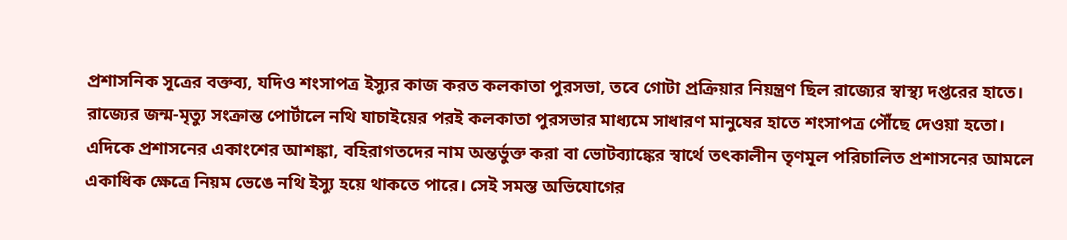প্রশাসনিক সূত্রের বক্তব্য, যদিও শংসাপত্র ইস্যুর কাজ করত কলকাতা পুরসভা, তবে গোটা প্রক্রিয়ার নিয়ন্ত্রণ ছিল রাজ্যের স্বাস্থ্য দপ্তরের হাতে। রাজ্যের জন্ম-মৃত্যু সংক্রান্ত পোর্টালে নথি যাচাইয়ের পরই কলকাতা পুরসভার মাধ্যমে সাধারণ মানুষের হাতে শংসাপত্র পৌঁছে দেওয়া হতো। এদিকে প্রশাসনের একাংশের আশঙ্কা, বহিরাগতদের নাম অন্তর্ভুক্ত করা বা ভোটব্যাঙ্কের স্বার্থে তৎকালীন তৃণমূল পরিচালিত প্রশাসনের আমলে একাধিক ক্ষেত্রে নিয়ম ভেঙে নথি ইস্যু হয়ে থাকতে পারে। সেই সমস্ত অভিযোগের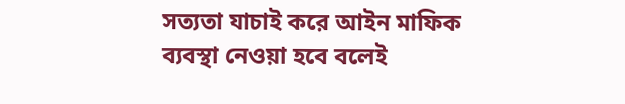সত্যতা যাচাই করে আইন মাফিক ব্যবস্থা নেওয়া হবে বলেই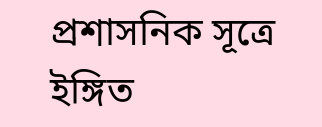প্রশাসনিক সূত্রে ইঙ্গিত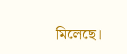মিলেছে।